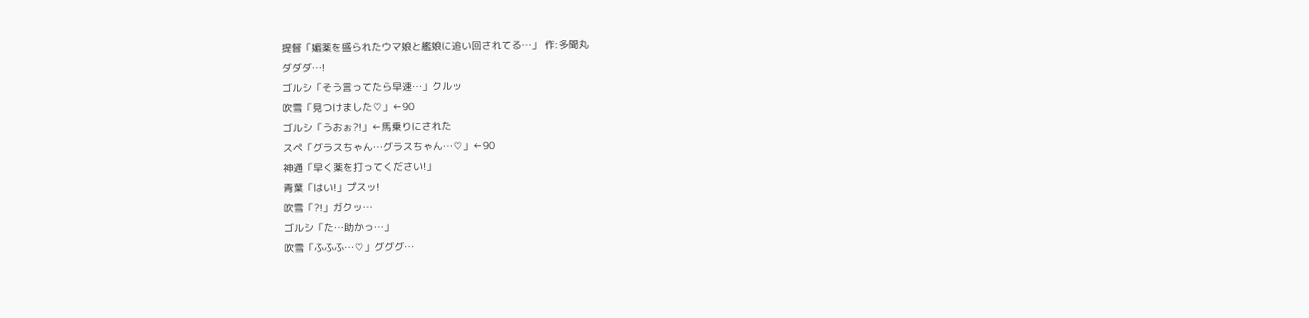提督「媚薬を盛られたウマ娘と艦娘に追い回されてる…」 作:多聞丸
ダダダ…!
ゴルシ「そう言ってたら早速…」クルッ
吹雪「見つけました♡」←90
ゴルシ「うおぉ?!」←馬乗りにされた
スペ「グラスちゃん…グラスちゃん…♡」←90
神通「早く薬を打ってください!」
青葉「はい!」プスッ!
吹雪「?!」ガクッ…
ゴルシ「た…助かっ…」
吹雪「ふふふ…♡」グググ…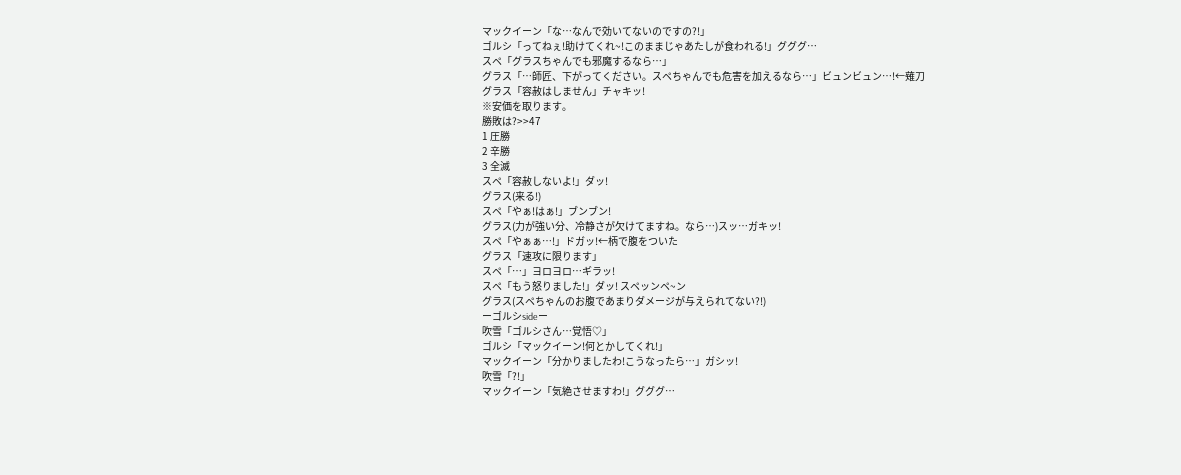マックイーン「な…なんで効いてないのですの?!」
ゴルシ「ってねぇ!助けてくれ~!このままじゃあたしが食われる!」グググ…
スペ「グラスちゃんでも邪魔するなら…」
グラス「…師匠、下がってください。スペちゃんでも危害を加えるなら…」ビュンビュン…!←薙刀
グラス「容赦はしません」チャキッ!
※安価を取ります。
勝敗は?>>47
1 圧勝
2 辛勝
3 全滅
スペ「容赦しないよ!」ダッ!
グラス(来る!)
スペ「やぁ!はぁ!」ブンブン!
グラス(力が強い分、冷静さが欠けてますね。なら…)スッ…ガキッ!
スペ「やぁぁ…!」ドガッ!←柄で腹をついた
グラス「速攻に限ります」
スペ「…」ヨロヨロ…ギラッ!
スペ「もう怒りました!」ダッ! スペッンペ~ン
グラス(スペちゃんのお腹であまりダメージが与えられてない?!)
ーゴルシsideー
吹雪「ゴルシさん…覚悟♡」
ゴルシ「マックイーン!何とかしてくれ!」
マックイーン「分かりましたわ!こうなったら…」ガシッ!
吹雪「?!」
マックイーン「気絶させますわ!」グググ…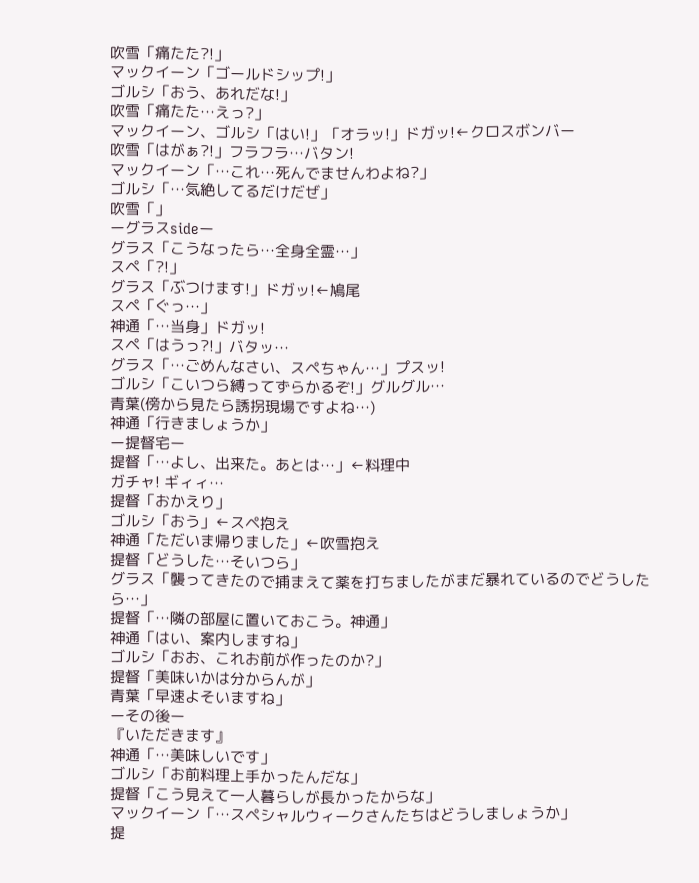吹雪「痛たた?!」
マックイーン「ゴールドシップ!」
ゴルシ「おう、あれだな!」
吹雪「痛たた…えっ?」
マックイーン、ゴルシ「はい!」「オラッ!」ドガッ!←クロスボンバー
吹雪「はがぁ?!」フラフラ…バタン!
マックイーン「…これ…死んでませんわよね?」
ゴルシ「…気絶してるだけだぜ」
吹雪「」
ーグラスsideー
グラス「こうなったら…全身全霊…」
スペ「?!」
グラス「ぶつけます!」ドガッ!←鳩尾
スペ「ぐっ…」
神通「…当身」ドガッ!
スペ「はうっ?!」バタッ…
グラス「…ごめんなさい、スペちゃん…」プスッ!
ゴルシ「こいつら縛ってずらかるぞ!」グルグル…
青葉(傍から見たら誘拐現場ですよね…)
神通「行きましょうか」
ー提督宅ー
提督「…よし、出来た。あとは…」←料理中
ガチャ! ギィィ…
提督「おかえり」
ゴルシ「おう」←スペ抱え
神通「ただいま帰りました」←吹雪抱え
提督「どうした…そいつら」
グラス「襲ってきたので捕まえて薬を打ちましたがまだ暴れているのでどうしたら…」
提督「…隣の部屋に置いておこう。神通」
神通「はい、案内しますね」
ゴルシ「おお、これお前が作ったのか?」
提督「美味いかは分からんが」
青葉「早速よそいますね」
ーその後ー
『いただきます』
神通「…美味しいです」
ゴルシ「お前料理上手かったんだな」
提督「こう見えて一人暮らしが長かったからな」
マックイーン「…スペシャルウィークさんたちはどうしましょうか」
提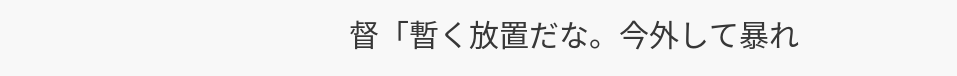督「暫く放置だな。今外して暴れ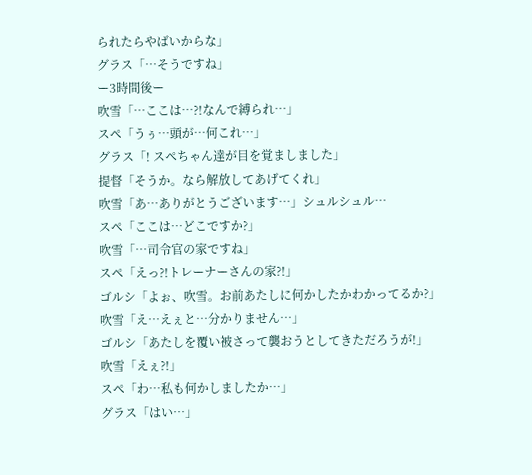られたらやばいからな」
グラス「…そうですね」
ー3時間後ー
吹雪「…ここは…?!なんで縛られ…」
スペ「うぅ…頭が…何これ…」
グラス「! スペちゃん達が目を覚ましました」
提督「そうか。なら解放してあげてくれ」
吹雪「あ…ありがとうございます…」シュルシュル…
スペ「ここは…どこですか?」
吹雪「…司令官の家ですね」
スペ「えっ?!トレーナーさんの家?!」
ゴルシ「よぉ、吹雪。お前あたしに何かしたかわかってるか?」
吹雪「え…えぇと…分かりません…」
ゴルシ「あたしを覆い被さって襲おうとしてきただろうが!」
吹雪「えぇ?!」
スペ「わ…私も何かしましたか…」
グラス「はい…」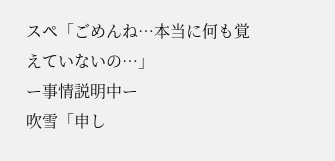スペ「ごめんね…本当に何も覚えていないの…」
ー事情説明中ー
吹雪「申し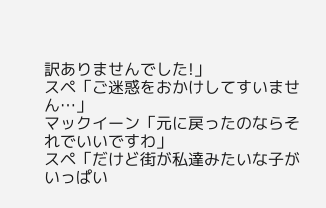訳ありませんでした!」
スペ「ご迷惑をおかけしてすいません…」
マックイーン「元に戻ったのならそれでいいですわ」
スペ「だけど街が私達みたいな子がいっぱい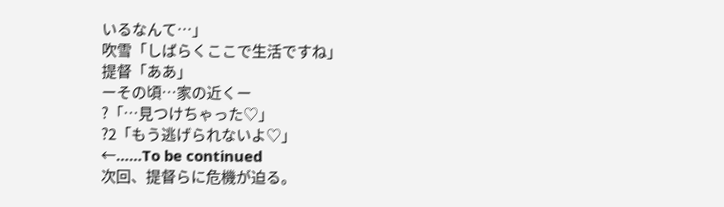いるなんて…」
吹雪「しばらくここで生活ですね」
提督「ああ」
ーその頃…家の近くー
?「…見つけちゃった♡」
?2「もう逃げられないよ♡」
←……To be continued
次回、提督らに危機が迫る。